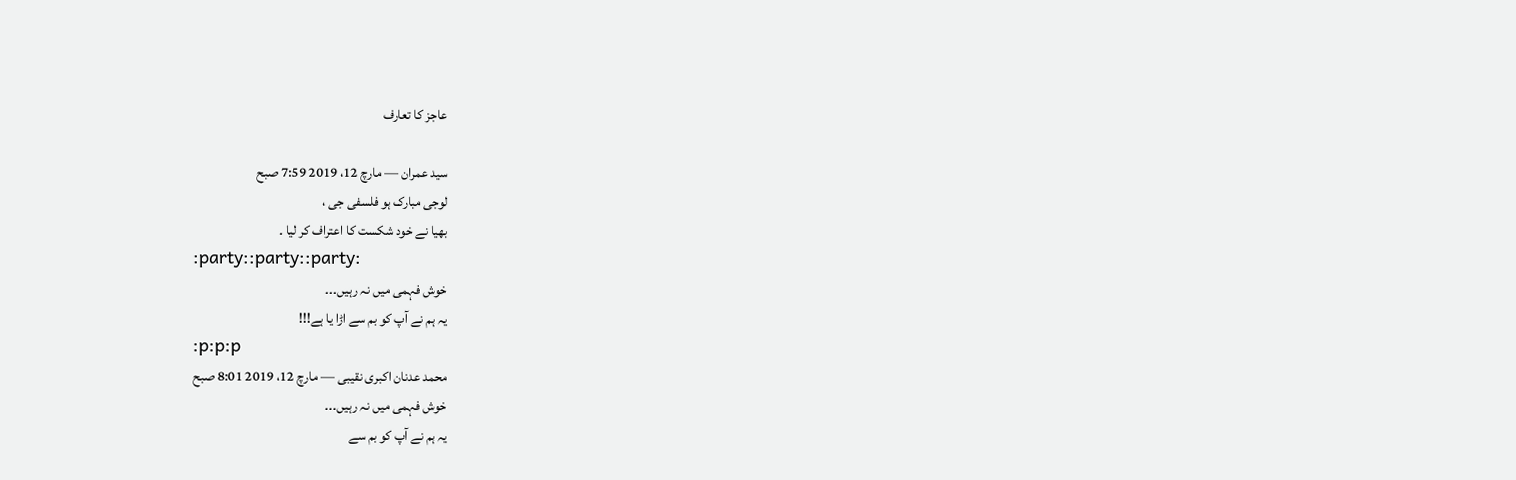عاجز کا تعارف

سید عمران — مارچ 12، 2019 7:59 صبح
لوجی مبارک ہو فلسفی جی ،
بھیا نے خود شکست کا اعتراف کر لیا ۔
:party::party::party:
خوش فہمی میں نہ رہیں۔۔۔
یہ ہم نے آپ کو بم سے اڑا یا ہے!!!
:p:p:p
محمد عدنان اکبری نقیبی — مارچ 12، 2019 8:01 صبح
خوش فہمی میں نہ رہیں۔۔۔
یہ ہم نے آپ کو بم سے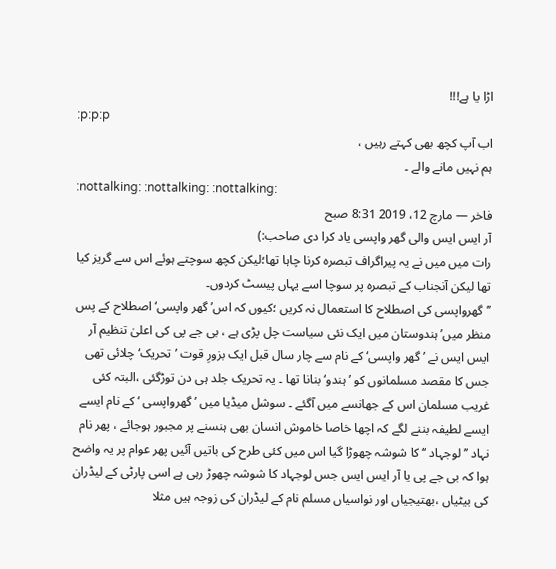اڑا یا ہے!!!
:p:p:p
اب آپ کچھ بھی کہتے رہیں ،
ہم نہیں مانے والے ۔
:nottalking: :nottalking: :nottalking:
فاخر — مارچ 12، 2019 8:31 صبح
آر ایس ایس والی گھر واپسی یاد کرا دی صاحب:)
رات میں میں نے یہ پیراگراف تبصرہ کرنا چاہا تھا؛لیکن کچھ سوچتے ہوئے اس سے گریز کیا تھا لیکن آنجناب کے تبصرہ پر سوچا اسے یہاں پیسٹ کردوں۔
’’گھرواپسی کی اصطلاح کا استعمال نہ کریں ؛کیوں کہ اس’گھر واپسی‘ اصطلاح کے پس منظر میں’ہندوستان میں ایک نئی سیاست چل پڑی ہے ، بی جے پی کی اعلیٰ تنظیم آر ایس ایس نے ’گھر واپسی‘ کے نام سے چار سال قبل ایک بزورِ قوت ’تحریک‘ چلائی تھی جس کا مقصد مسلمانوں کو ’ہندو‘ بنانا تھا ۔ یہ تحریک جلد ہی دن توڑگئی ،البتہ کئی غریب مسلمان اس کے جھانسے میں آگئے ۔ سوشل میڈیا میں ’گھرواپسی ‘ کے نام ایسے ایسے لطیفہ بننے لگے کہ اچھا خاصا خاموش انسان بھی ہنسنے پر مجبور ہوجائے ، پھر نام نہاد ’’لوجہاد ‘‘ کا شوشہ چھوڑا گیا اس میں کئی طرح کی باتیں آئیں پھر عوام پر یہ واضح ہوا کہ بی جے پی یا آر ایس ایس جس لوجہاد کا شوشہ چھوڑ رہی ہے اسی پارٹی کے لیڈران کی بیٹیاں ،بھتیجیاں اور نواسیاں مسلم نام کے لیڈران کی زوجہ ہیں مثلا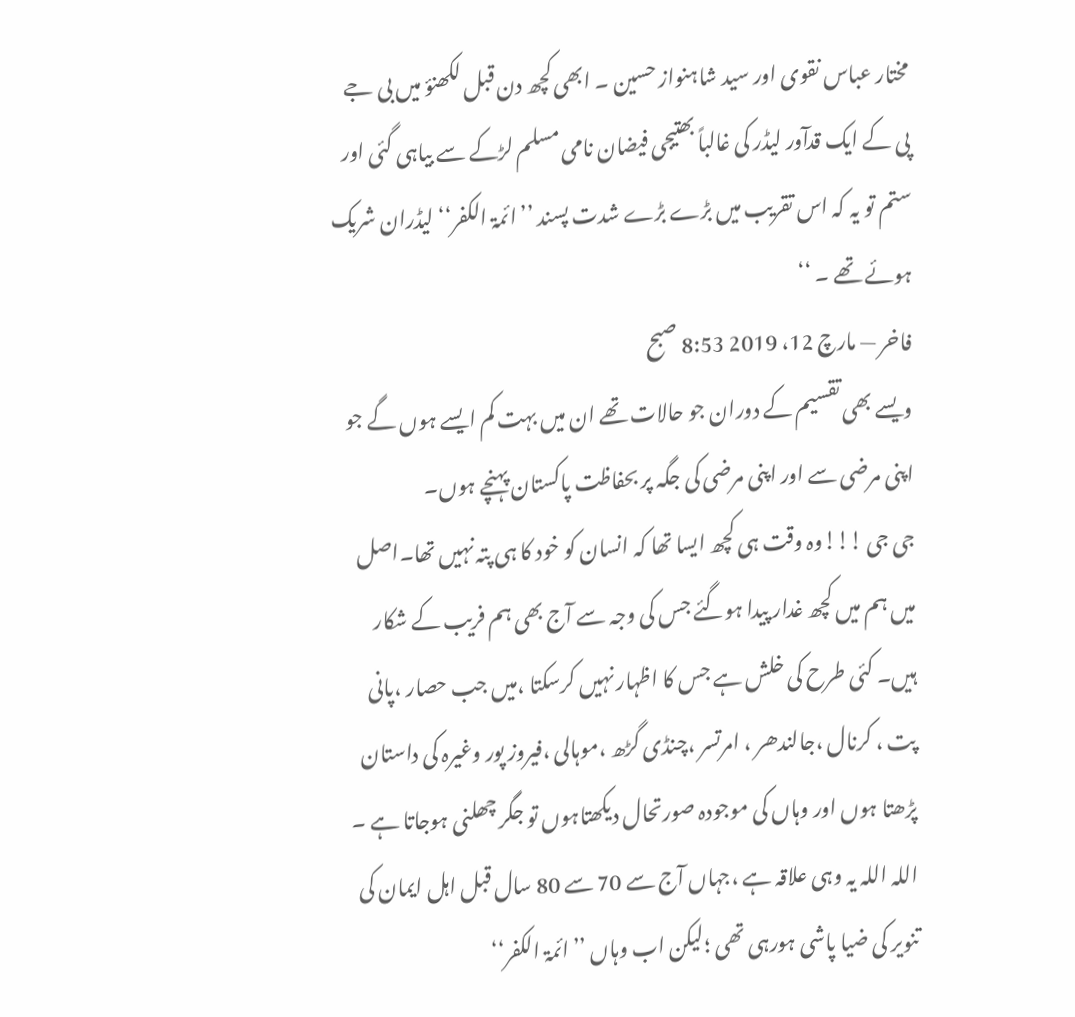مختار عباس نقوی اور سید شاہنواز حسین ۔ ابھی کچھ دن قبل لکھنؤ میں بی جے پی کے ایک قدآور لیڈر کی غالباً بھتیجی فیضان نامی مسلم لڑکے سے بیاہی گئی اور ستم تو یہ کہ اس تقریب میں بڑے بڑے شدت پسند ’’ائمۃ الکفر‘‘ لیڈران شریک ہوئے تھے ۔ ‘‘
فاخر — مارچ 12، 2019 8:53 صبح
ویسے بھی تقسیم کے دوران جو حالات تھے ان میں بہت کم ایسے ہوں گے جو اپنی مرضی سے اور اپنی مرضی کی جگہ پر بحفاظت پاکستان پہنچے ہوں۔
جی جی !!!وہ وقت ہی کچھ ایسا تھا کہ انسان کو خود کا ہی پتہ نہیں تھا۔اصل میں ہم میں کچھ غدار پیدا ہوگئے جس کی وجہ سے آج بھی ہم فریب کے شکار ہیں۔ کئی طرح کی خلش ہے جس کا اظہار نہیں کرسکتا ،میں جب حصار ،پانی پت ، کرنال ،جالندھر ، امرتسر ،چنڈی گڑھ ،موہالی ،فیروز پور وغیرہ کی داستان پڑھتا ہوں اور وہاں کی موجودہ صورتحال دیکھتاہوں تو جگر چھلنی ہوجاتا ہے ۔ اللہ اللہ یہ وہی علاقہ ہے ،جہاں آج سے 70 سے 80 سال قبل اہل ایمان کی تنویر کی ضیا پاشی ہورہی تھی ؛لیکن اب وہاں ’’ائمۃ الکفر‘‘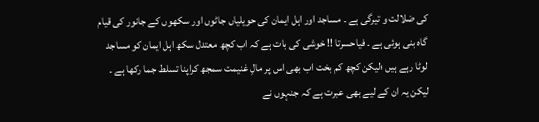کی ضلالت و تیرگی ہے ۔ مساجد اور اہل ایمان کی حویلیاں جاٹوں اور سکھوں کے جانور کی قیام گاہ بنی ہوئی ہے ۔ فیاحسرتا !! خوشی کی بات ہے کہ اب کچھ معتدل سکھ اہل ایمان کو مساجد لوٹا رہے ہیں ؛لیکن کچھ کم بخت اب بھی اس پر مالِ غنیمت سمجھ کراپنا تسلط جما رکھا ہے ۔ لیکن یہ ان کے لیے بھی عبرت ہے کہ جنہوں نے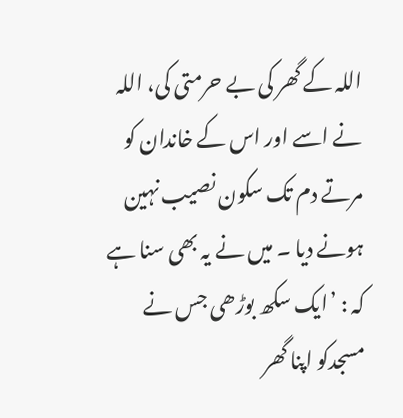اللہ کے گھر کی بے حرمتی کی، اللہ نے اسے اور اس کے خاندان کو مرتے دم تک سکون نصیب نہین ہونے دیا ۔ میں نے یہ بھی سنا ہے کہ : ’ایک سکھ بوڑھی جس نے مسجدکو اپنا گھر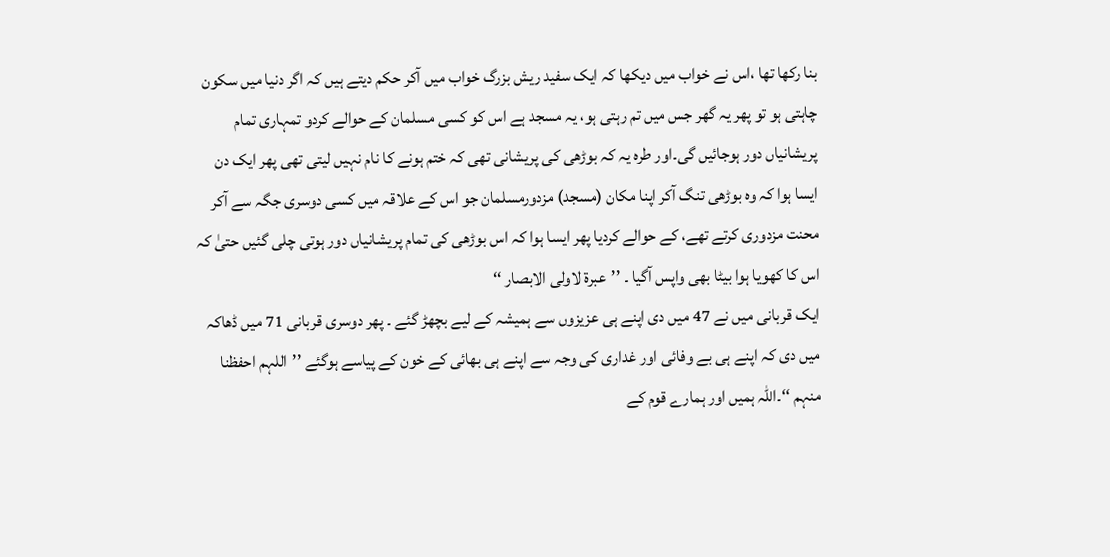بنا رکھا تھا ،اس نے خواب میں دیکھا کہ ایک سفید ریش بزرگ خواب میں آکر حکم دیتے ہیں کہ اگر دنیا میں سکون چاہتی ہو تو پھر یہ گھر جس میں تم رہتی ہو، یہ مسجد ہے اس کو کسی مسلمان کے حوالے کردو تمہاری تمام پریشانیاں دور ہوجائیں گی۔اور طرہ یہ کہ بوڑھی کی پریشانی تھی کہ ختم ہونے کا نام نہیں لیتی تھی پھر ایک دن ایسا ہوا کہ وہ بوڑھی تنگ آکر اپنا مکان (مسجد) مزدورمسلمان جو اس کے علاقہ میں کسی دوسری جگہ سے آکر محنت مزدوری کرتے تھے، کے حوالے کردیا پھر ایسا ہوا کہ اس بوڑھی کی تمام پریشانیاں دور ہوتی چلی گئیں حتیٰ کہ اس کا کھویا ہوا بیٹا بھی واپس آگیا ۔ ’’عبرۃ لاولی الابصار ‘‘
ایک قربانی میں نے 47 میں دی اپنے ہی عزیزوں سے ہمیشہ کے لیے بچھڑ گئے ۔ پھر دوسری قربانی 71 میں ڈھاکہ میں دی کہ اپنے ہی بے وفائی اور غداری کی وجہ سے اپنے ہی بھائی کے خون کے پیاسے ہوگئے ’’اللہم احفظنا منہم ‘‘۔اللہ ہمیں اور ہمارے قوم کے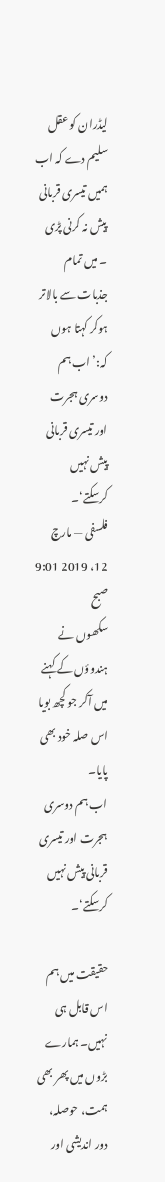لیڈران کو عقل سلیم دے کہ اب ہمیں تیسری قربانی پیش نہ کرنی پڑی ۔ میں تمام جذبات سے بالاتر ہوکر کہتا ہوں کہ:’ اب ہم دوسری ہجرت اور تیسری قربانی پیش نہیں کرسکتے‘۔
فلسفی — مارچ 12، 2019 9:01 صبح
سکھوں نے ہندوؤں کے کہنے میں آکر جو کچھ بویا اس صلہ خود بھی پایا۔
اب ہم دوسری ہجرت اور تیسری قربانی پیش نہیں کرسکتے‘۔

حقیقت میں ہم اس قابل ہی نہیں۔ ہمارے بڑوں میں پھر بھی ہمت، حوصلہ، دور اندیشی اور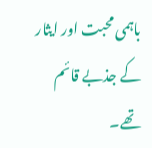باہمی محبت اور ایثار کے جذبے قائم تھے۔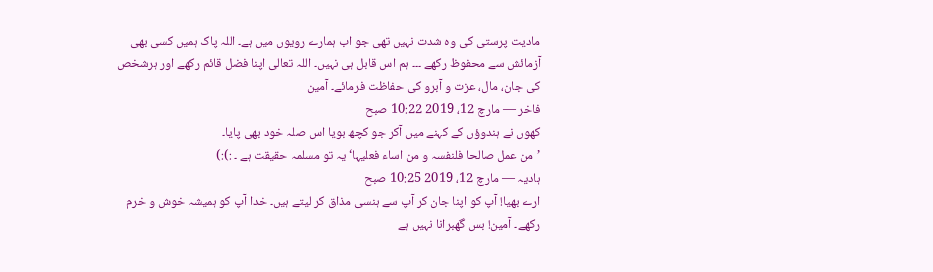مادیت پرستی کی وہ شدت نہیں تھی جو اب ہمارے رویوں میں ہے۔ اللہ پاک ہمیں کسی بھی آزمائش سے محفوظ رکھے ۔۔۔ ہم اس قابل ہی نہیں۔ اللہ تعالی اپنا فضل قائم رکھے اور ہرشخص کی جان، مال، عزت و آبرو کی حفاظت فرمائے۔ آمین
فاخر — مارچ 12، 2019 10:22 صبح
کھوں نے ہندوؤں کے کہنے میں آکر جو کچھ بویا اس صلہ خود بھی پایا۔
’من عمل صالحا فلنفسہ و من اساء فعلیہا‘ یہ تو مسلمہ حقیقت ہے ۔ :):)
ہادیہ — مارچ 12، 2019 10:25 صبح
ارے بھیا! آپ کو اپنا جان کر آپ سے ہنسی مذاق کر لیتے ہیں۔ خدا آپ کو ہمیشہ خوش و خرم رکھے۔ آمین! بس گھبرانا نہیں ہے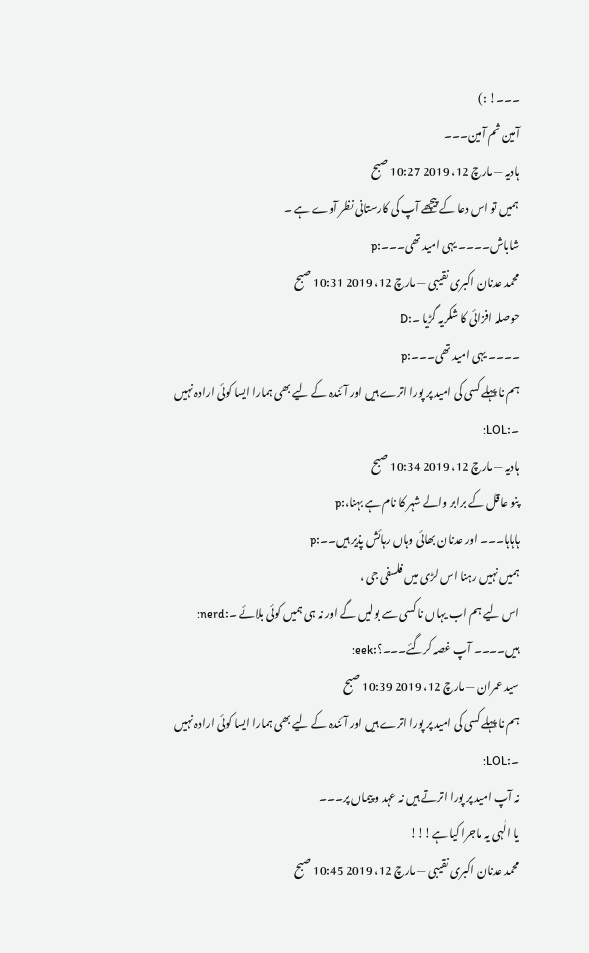۔۔۔! :)
آمین ثم آمین۔۔۔
ہادیہ — مارچ 12، 2019 10:27 صبح
ہمیں تو اس دعا کے پیچھے آپ کی کارستانی نظر آوے ہے ۔
شاباش۔۔۔۔ یہی امید تھی۔۔۔:p
محمد عدنان اکبری نقیبی — مارچ 12، 2019 10:31 صبح
حوصلہ افزائی کا شکریہ گڑیا ۔:D
۔۔۔۔ یہی امید تھی۔۔۔:p
ہم نا پہلے کسی کی امید پر پورا اترے ہیں اور آئندہ کے لیے بھی ہمارا ایسا کوئی ارادہ نہیں ۔:LOL:
ہادیہ — مارچ 12، 2019 10:34 صبح
پنو عاقل کے برابر والے شہر کا نام ہے بہنا،:p
ہاہاہا۔۔۔ اور عدنان بھائی وہاں رہائش پذیر ہیں۔۔:p
ہمیں نہیں رہنا اس لڑی میں فلسفی جی ،
اس لیے ہم اب یہاں نا کسی سے بولیں گے اور نہ ہی ہمیں کوئی بلائے ۔:nerd:
ہیں۔۔۔۔ آپ غصہ کرگئے۔۔۔؟:eek:
سید عمران — مارچ 12، 2019 10:39 صبح
ہم نا پہلے کسی کی امید پر پورا اترے ہیں اور آئندہ کے لیے بھی ہمارا ایسا کوئی ارادہ نہیں ۔:LOL:
نہ آپ امید پر پورا اترتے ہیں نہ عہد و پیماں پر۔۔۔
یا الٰہی یہ ماجرا کیا ہے!!!
محمد عدنان اکبری نقیبی — مارچ 12، 2019 10:45 صبح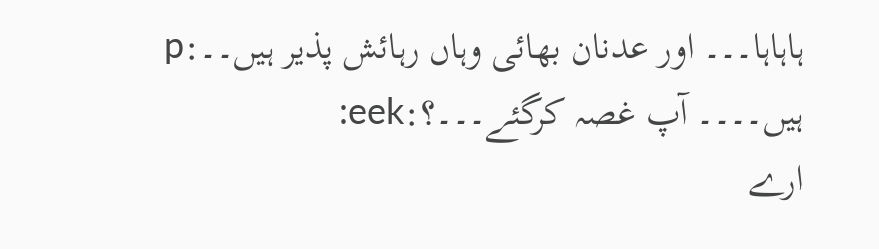ہاہاہا۔۔۔ اور عدنان بھائی وہاں رہائش پذیر ہیں۔۔:p
ہیں۔۔۔۔ آپ غصہ کرگئے۔۔۔؟:eek:
ارے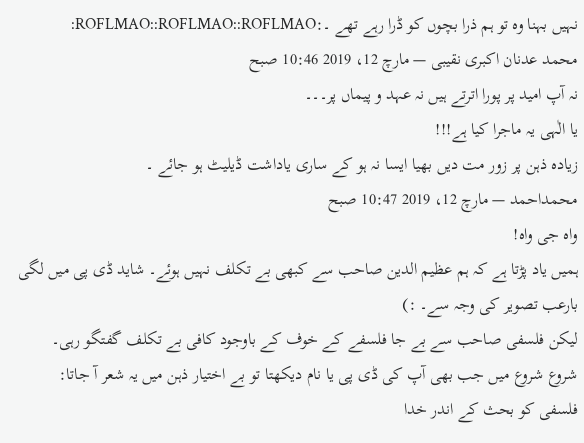نہیں بہنا وہ تو ہم ذرا بچوں کو ڈرا رہے تھے ۔:ROFLMAO::ROFLMAO::ROFLMAO:
محمد عدنان اکبری نقیبی — مارچ 12، 2019 10:46 صبح
نہ آپ امید پر پورا اترتے ہیں نہ عہد و پیماں پر۔۔۔
یا الٰہی یہ ماجرا کیا ہے!!!
زیادہ ذہن پر زور مت دیں بھیا ایسا نہ ہو کے ساری یاداشت ڈیلیٹ ہو جائے ۔
محمداحمد — مارچ 12، 2019 10:47 صبح
واہ جی واہ!
ہمیں یاد پڑتا ہے کہ ہم عظیم الدین صاحب سے کبھی بے تکلف نہیں ہوئے۔ شاید ڈی پی میں لگی بارعب تصویر کی وجہ سے۔ :)
لیکن فلسفی صاحب سے بے جا فلسفے کے خوف کے باوجود کافی بے تکلف گفتگو رہی۔
شروع شروع میں جب بھی آپ کی ڈی پی یا نام دیکھتا تو بے اختیار ذہن میں یہ شعر آ جاتا:
فلسفی کو بحث کے اندر خدا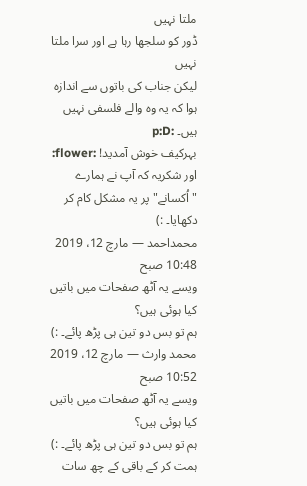ملتا نہیں
ڈور کو سلجھا رہا ہے اور سرا ملتا نہیں
لیکن جناب کی باتوں سے اندازہ ہوا کہ یہ وہ والے فلسفی نہیں ہیں۔ :p:D
بہرکیف خوش آمدید! :flower:
اور شکریہ کہ آپ نے ہمارے "اُکسانے" پر یہ مشکل کام کر دکھایا۔ :)
محمداحمد — مارچ 12، 2019 10:48 صبح
ویسے یہ آٹھ صفحات میں باتیں کیا ہوئی ہیں؟
ہم تو بس دو تین ہی پڑھ پائے۔ :)
محمد وارث — مارچ 12، 2019 10:52 صبح
ویسے یہ آٹھ صفحات میں باتیں کیا ہوئی ہیں؟
ہم تو بس دو تین ہی پڑھ پائے۔ :)
ہمت کر کے باقی کے چھ سات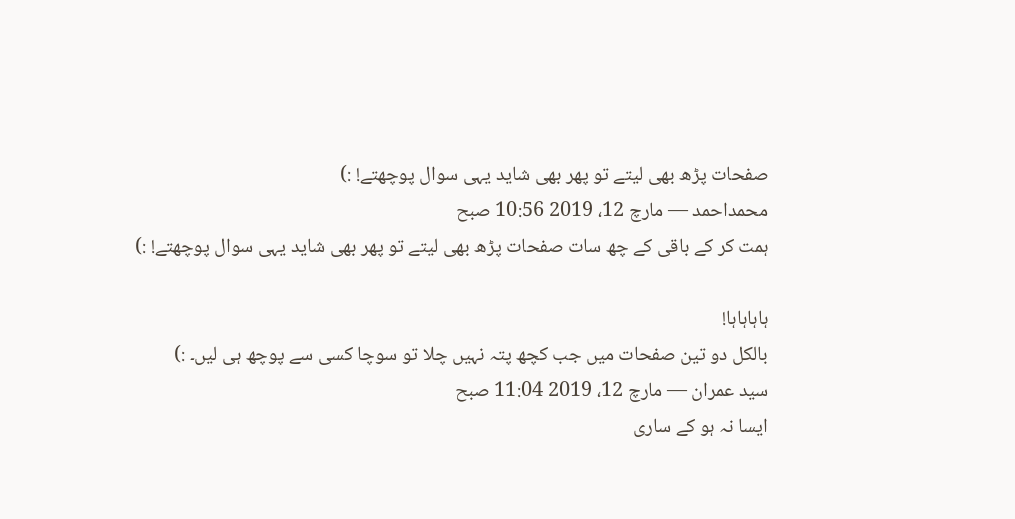صفحات پڑھ بھی لیتے تو پھر بھی شاید یہی سوال پوچھتے! :)
محمداحمد — مارچ 12، 2019 10:56 صبح
ہمت کر کے باقی کے چھ سات صفحات پڑھ بھی لیتے تو پھر بھی شاید یہی سوال پوچھتے! :)

ہاہاہاہا!
بالکل دو تین صفحات میں جب کچھ پتہ نہیں چلا تو سوچا کسی سے پوچھ ہی لیں۔ :)
سید عمران — مارچ 12، 2019 11:04 صبح
ایسا نہ ہو کے ساری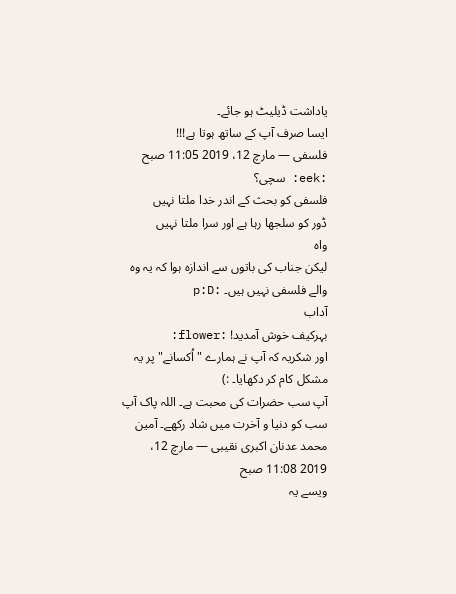یاداشت ڈیلیٹ ہو جائے۔
ایسا صرف آپ کے ساتھ ہوتا ہے!!!
فلسفی — مارچ 12، 2019 11:05 صبح
:eek: سچی؟
فلسفی کو بحث کے اندر خدا ملتا نہیں
ڈور کو سلجھا رہا ہے اور سرا ملتا نہیں
واہ
لیکن جناب کی باتوں سے اندازہ ہوا کہ یہ وہ والے فلسفی نہیں ہیں۔ :p:D
آداب
بہرکیف خوش آمدید! :flower:
اور شکریہ کہ آپ نے ہمارے "اُکسانے" پر یہ مشکل کام کر دکھایا۔ :)
آپ سب حضرات کی محبت ہے۔ اللہ پاک آپ سب کو دنیا و آخرت میں شاد رکھے۔ آمین
محمد عدنان اکبری نقیبی — مارچ 12، 2019 11:08 صبح
ویسے یہ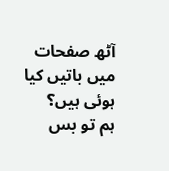آٹھ صفحات میں باتیں کیا ہوئی ہیں؟
ہم تو بس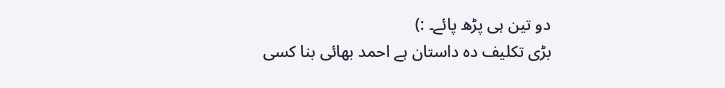دو تین ہی پڑھ پائے۔ :)
بڑی تکلیف دہ داستان ہے احمد بھائی بنا کسی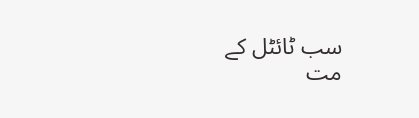سب ٹائٹل کے
مت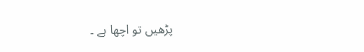پڑھیں تو اچھا ہے ۔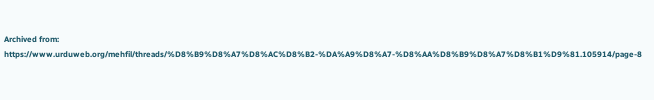Archived from: https://www.urduweb.org/mehfil/threads/%D8%B9%D8%A7%D8%AC%D8%B2-%DA%A9%D8%A7-%D8%AA%D8%B9%D8%A7%D8%B1%D9%81.105914/page-8